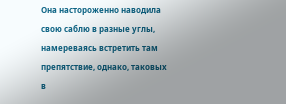Она настороженно наводила свою саблю в разные углы, намереваясь встретить там препятствие, однако, таковых в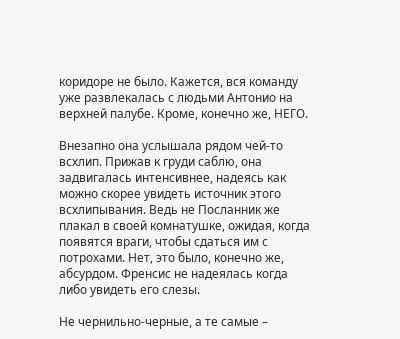коридоре не было. Кажется, вся команду уже развлекалась с людьми Антонио на верхней палубе. Кроме, конечно же, НЕГО.

Внезапно она услышала рядом чей-то всхлип. Прижав к груди саблю, она задвигалась интенсивнее, надеясь как можно скорее увидеть источник этого всхлипывания. Ведь не Посланник же плакал в своей комнатушке, ожидая, когда появятся враги, чтобы сдаться им с потрохами. Нет, это было, конечно же, абсурдом. Френсис не надеялась когда либо увидеть его слезы.

Не чернильно-черные, а те самые –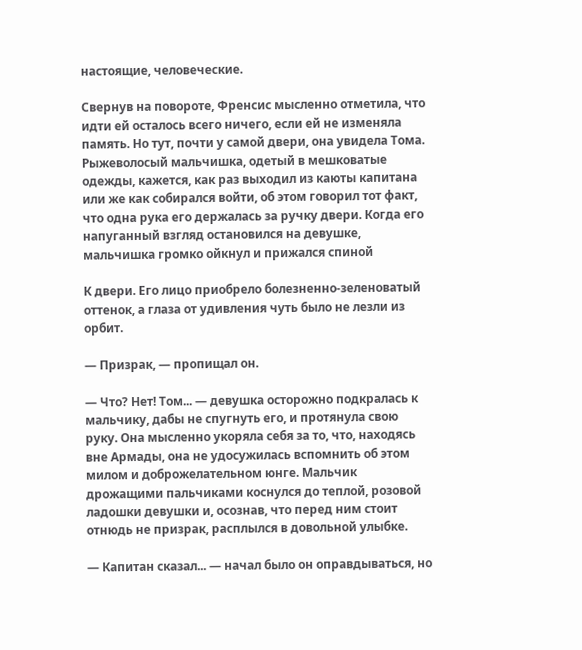настоящие, человеческие.

Свернув на повороте, Френсис мысленно отметила, что идти ей осталось всего ничего, если ей не изменяла память. Но тут, почти у самой двери, она увидела Тома. Рыжеволосый мальчишка, одетый в мешковатые одежды, кажется, как раз выходил из каюты капитана или же как собирался войти, об этом говорил тот факт, что одна рука его держалась за ручку двери. Когда его напуганный взгляд остановился на девушке, мальчишка громко ойкнул и прижался спиной

К двери. Его лицо приобрело болезненно-зеленоватый оттенок, а глаза от удивления чуть было не лезли из орбит.

— Призрак, — пропищал он.

— Что? Нет! Том... — девушка осторожно подкралась к мальчику, дабы не спугнуть его, и протянула свою руку. Она мысленно укоряла себя за то, что, находясь вне Армады, она не удосужилась вспомнить об этом милом и доброжелательном юнге. Мальчик дрожащими пальчиками коснулся до теплой, розовой ладошки девушки и, осознав, что перед ним стоит отнюдь не призрак, расплылся в довольной улыбке.

— Капитан сказал... — начал было он оправдываться, но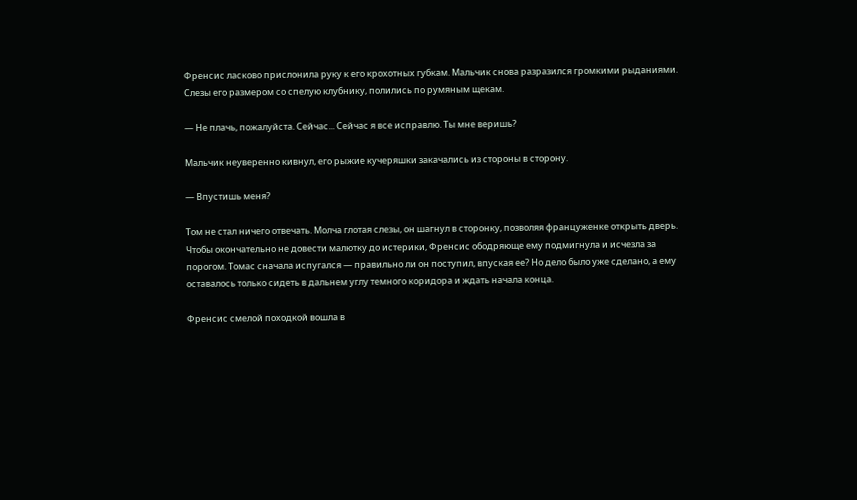Френсис ласково прислонила руку к его крохотных губкам. Мальчик снова разразился громкими рыданиями. Слезы его размером со спелую клубнику, полились по румяным щекам.

— Не плачь, пожалуйста. Сейчас... Сейчас я все исправлю. Ты мне веришь?

Мальчик неуверенно кивнул, его рыжие кучеряшки закачались из стороны в сторону.

— Впустишь меня?

Том не стал ничего отвечать. Молча глотая слезы, он шагнул в сторонку, позволяя француженке открыть дверь. Чтобы окончательно не довести малютку до истерики, Френсис ободряюще ему подмигнула и исчезла за порогом. Томас сначала испугался — правильно ли он поступил, впуская ее? Но дело было уже сделано, а ему оставалось только сидеть в дальнем углу темного коридора и ждать начала конца.

Френсис смелой походкой вошла в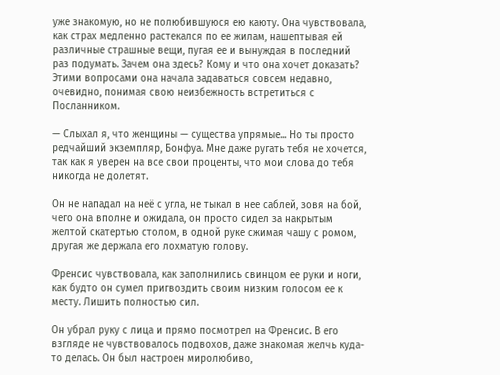уже знакомую, но не полюбившуюся ею каюту. Она чувствовала, как страх медленно растекался по ее жилам, нашептывая ей различные страшные вещи, пугая ее и вынуждая в последний раз подумать. Зачем она здесь? Кому и что она хочет доказать? Этими вопросами она начала задаваться совсем недавно, очевидно, понимая свою неизбежность встретиться с Посланником.

— Слыхал я, что женщины — существа упрямые... Но ты просто редчайший экземпляр, Бонфуа. Мне даже ругать тебя не хочется, так как я уверен на все свои проценты, что мои слова до тебя никогда не долетят.

Он не нападал на неё с угла, не тыкал в нее саблей, зовя на бой, чего она вполне и ожидала, он просто сидел за накрытым желтой скатертью столом, в одной руке сжимая чашу с ромом, другая же держала его лохматую голову.

Френсис чувствовала, как заполнились свинцом ее руки и ноги, как будто он сумел пригвоздить своим низким голосом ее к месту. Лишить полностью сил.

Он убрал руку с лица и прямо посмотрел на Френсис. В его взгляде не чувствовалось подвохов, даже знакомая желчь куда-то делась. Он был настроен миролюбиво,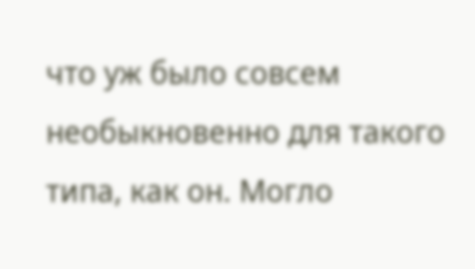что уж было совсем необыкновенно для такого типа, как он. Могло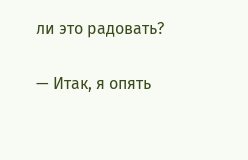ли это радовать?

— Итак, я опять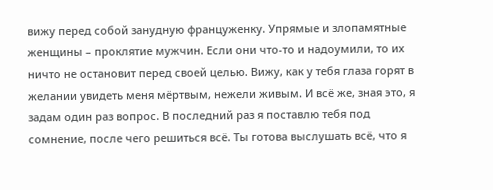вижу перед собой занудную француженку. Упрямые и злопамятные женщины – проклятие мужчин. Если они что-то и надоумили, то их ничто не остановит перед своей целью. Вижу, как у тебя глаза горят в желании увидеть меня мёртвым, нежели живым. И всё же, зная это, я задам один раз вопрос. В последний раз я поставлю тебя под сомнение, после чего решиться всё. Ты готова выслушать всё, что я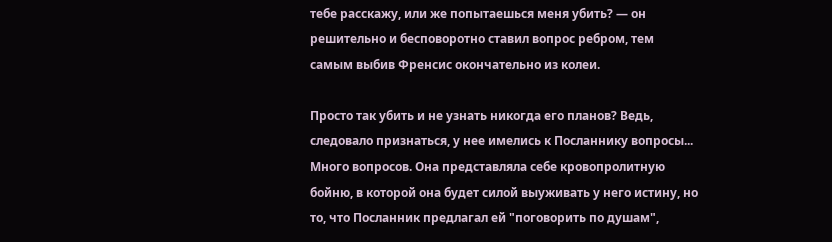тебе расскажу, или же попытаешься меня убить? — он решительно и бесповоротно ставил вопрос ребром, тем самым выбив Френсис окончательно из колеи.

Просто так убить и не узнать никогда его планов? Ведь, следовало признаться, у нее имелись к Посланнику вопросы... Много вопросов. Она представляла себе кровопролитную бойню, в которой она будет силой выуживать у него истину, но то, что Посланник предлагал ей "поговорить по душам",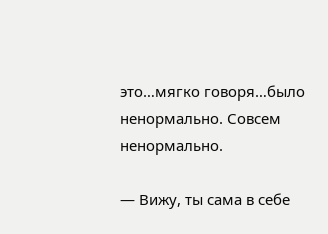это…мягко говоря…было ненормально. Совсем ненормально.

— Вижу, ты сама в себе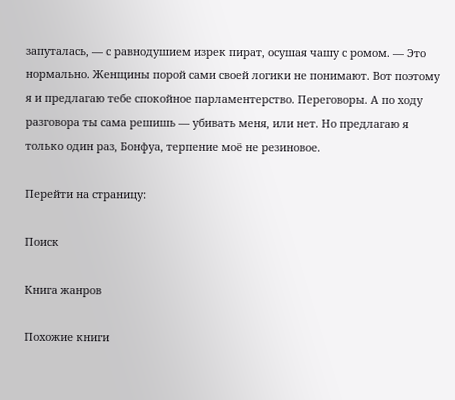запуталась, — с равнодушием изрек пират, осушая чашу с ромом. — Это нормально. Женщины порой сами своей логики не понимают. Вот поэтому я и предлагаю тебе спокойное парламентерство. Переговоры. А по ходу разговора ты сама решишь — убивать меня, или нет. Но предлагаю я только один раз, Бонфуа, терпение моё не резиновое.

Перейти на страницу:

Поиск

Книга жанров

Похожие книги